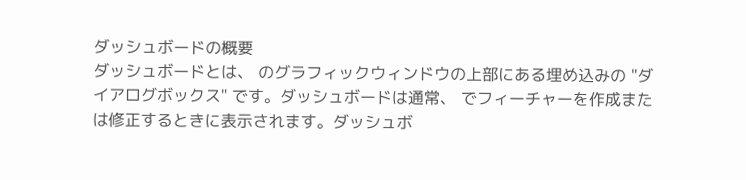ダッシュボードの概要
ダッシュボードとは、 のグラフィックウィンドウの上部にある埋め込みの "ダイアログボックス" です。ダッシュボードは通常、 でフィーチャーを作成または修正するときに表示されます。ダッシュボ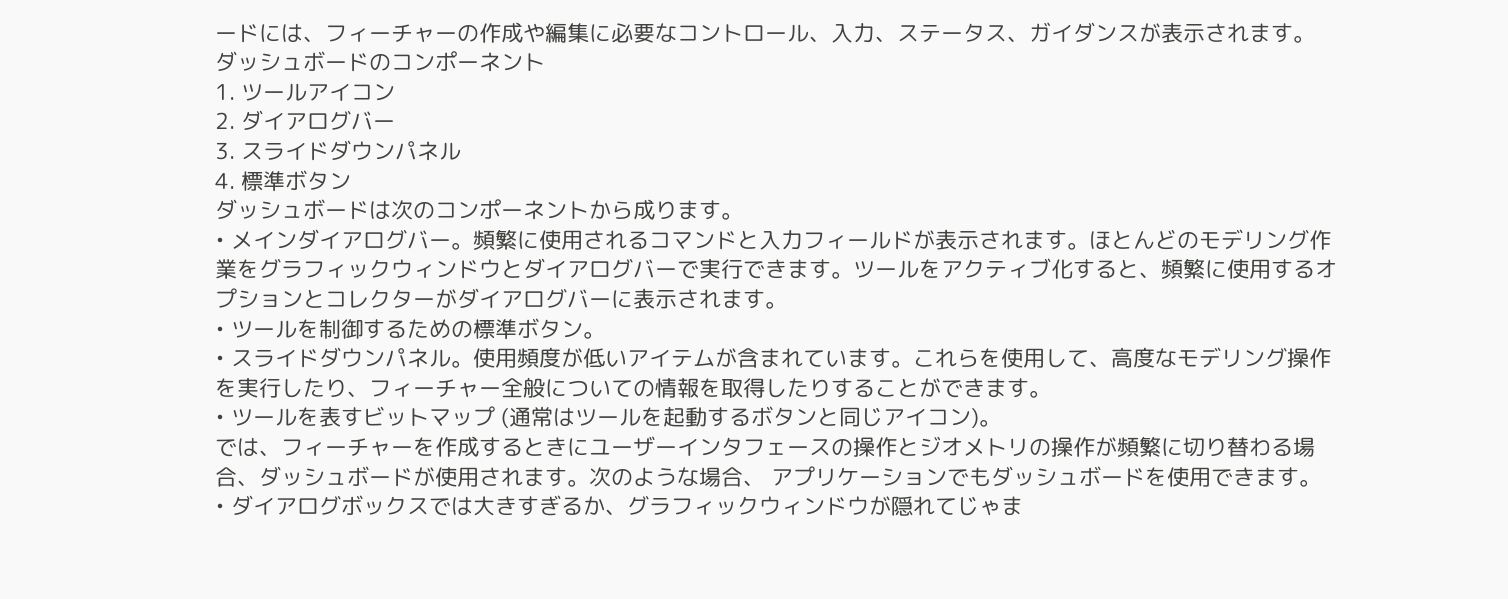ードには、フィーチャーの作成や編集に必要なコントロール、入力、ステータス、ガイダンスが表示されます。
ダッシュボードのコンポーネント
1. ツールアイコン
2. ダイアログバー
3. スライドダウンパネル
4. 標準ボタン
ダッシュボードは次のコンポーネントから成ります。
• メインダイアログバー。頻繁に使用されるコマンドと入力フィールドが表示されます。ほとんどのモデリング作業をグラフィックウィンドウとダイアログバーで実行できます。ツールをアクティブ化すると、頻繁に使用するオプションとコレクターがダイアログバーに表示されます。
• ツールを制御するための標準ボタン。
• スライドダウンパネル。使用頻度が低いアイテムが含まれています。これらを使用して、高度なモデリング操作を実行したり、フィーチャー全般についての情報を取得したりすることができます。
• ツールを表すビットマップ (通常はツールを起動するボタンと同じアイコン)。
では、フィーチャーを作成するときにユーザーインタフェースの操作とジオメトリの操作が頻繁に切り替わる場合、ダッシュボードが使用されます。次のような場合、 アプリケーションでもダッシュボードを使用できます。
• ダイアログボックスでは大きすぎるか、グラフィックウィンドウが隠れてじゃま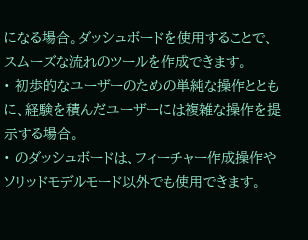になる場合。ダッシュボードを使用することで、スムーズな流れのツールを作成できます。
• 初歩的なユーザーのための単純な操作とともに、経験を積んだユーザーには複雑な操作を提示する場合。
• のダッシュボードは、フィーチャー作成操作やソリッドモデルモード以外でも使用できます。